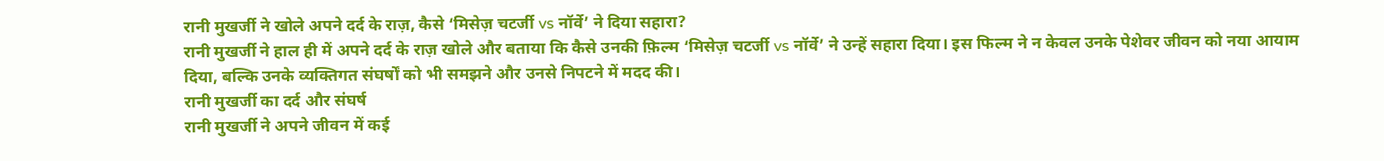रानी मुखर्जी ने खोले अपने दर्द के राज़, कैसे ‘मिसेज़ चटर्जी vs नॉर्वे’ ने दिया सहारा?
रानी मुखर्जी ने हाल ही में अपने दर्द के राज़ खोले और बताया कि कैसे उनकी फ़िल्म ‘मिसेज़ चटर्जी vs नॉर्वे’ ने उन्हें सहारा दिया। इस फिल्म ने न केवल उनके पेशेवर जीवन को नया आयाम दिया, बल्कि उनके व्यक्तिगत संघर्षों को भी समझने और उनसे निपटने में मदद की।
रानी मुखर्जी का दर्द और संघर्ष
रानी मुखर्जी ने अपने जीवन में कई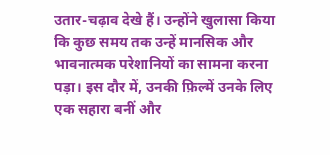उतार-चढ़ाव देखे हैं। उन्होंने खुलासा किया कि कुछ समय तक उन्हें मानसिक और भावनात्मक परेशानियों का सामना करना पड़ा। इस दौर में, उनकी फ़िल्में उनके लिए एक सहारा बनीं और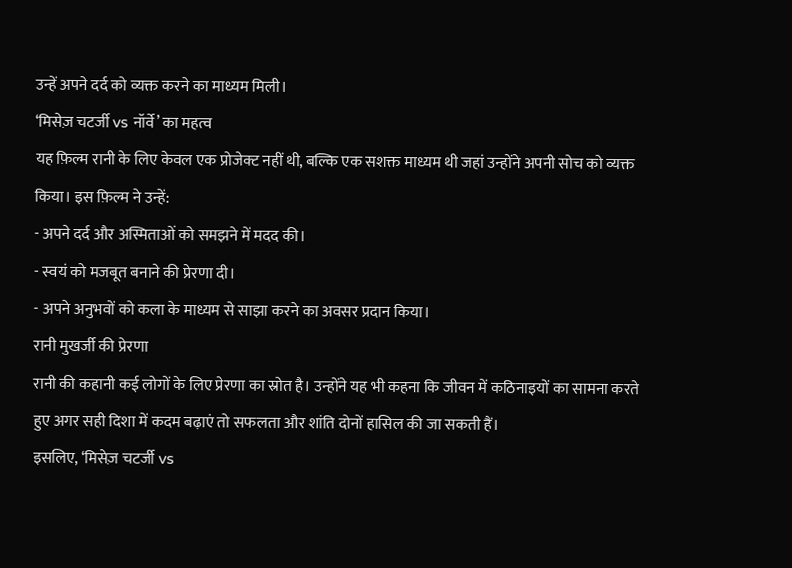उन्हें अपने दर्द को व्यक्त करने का माध्यम मिली।
‘मिसेज़ चटर्जी vs नॉर्वे’ का महत्व
यह फ़िल्म रानी के लिए केवल एक प्रोजेक्ट नहीं थी, बल्कि एक सशक्त माध्यम थी जहां उन्होंने अपनी सोच को व्यक्त किया। इस फ़िल्म ने उन्हें:
- अपने दर्द और अस्मिताओं को समझने में मदद की।
- स्वयं को मजबूत बनाने की प्रेरणा दी।
- अपने अनुभवों को कला के माध्यम से साझा करने का अवसर प्रदान किया।
रानी मुखर्जी की प्रेरणा
रानी की कहानी कई लोगों के लिए प्रेरणा का स्रोत है। उन्होंने यह भी कहना कि जीवन में कठिनाइयों का सामना करते हुए अगर सही दिशा में कदम बढ़ाएं तो सफलता और शांति दोनों हासिल की जा सकती हैं।
इसलिए, ‘मिसेज़ चटर्जी vs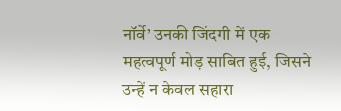नॉर्वे’ उनकी जिंदगी में एक महत्वपूर्ण मोड़ साबित हुई, जिसने उन्हें न केवल सहारा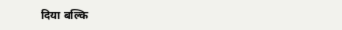दिया बल्कि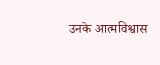उनके आत्मविश्वास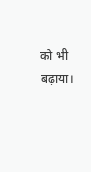को भी बढ़ाया।